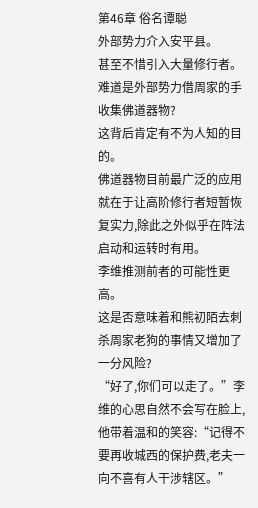第46章 俗名谭聪
外部势力介入安平县。
甚至不惜引入大量修行者。
难道是外部势力借周家的手收集佛道器物?
这背后肯定有不为人知的目的。
佛道器物目前最广泛的应用就在于让高阶修行者短暂恢复实力,除此之外似乎在阵法启动和运转时有用。
李维推测前者的可能性更高。
这是否意味着和熊初陌去刺杀周家老狗的事情又增加了一分风险?
“好了,你们可以走了。”李维的心思自然不会写在脸上,他带着温和的笑容:“记得不要再收城西的保护费,老夫一向不喜有人干涉辖区。”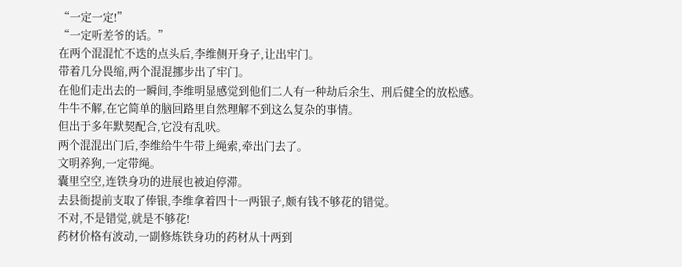“一定一定!”
“一定听差爷的话。”
在两个混混忙不迭的点头后,李维侧开身子,让出牢门。
带着几分畏缩,两个混混挪步出了牢门。
在他们走出去的一瞬间,李维明显感觉到他们二人有一种劫后余生、刑后健全的放松感。
牛牛不解,在它简单的脑回路里自然理解不到这么复杂的事情。
但出于多年默契配合,它没有乱吠。
两个混混出门后,李维给牛牛带上绳索,牵出门去了。
文明养狗,一定带绳。
囊里空空,连铁身功的进展也被迫停滞。
去县衙提前支取了俸银,李维拿着四十一两银子,颇有钱不够花的错觉。
不对,不是错觉,就是不够花!
药材价格有波动,一副修炼铁身功的药材从十两到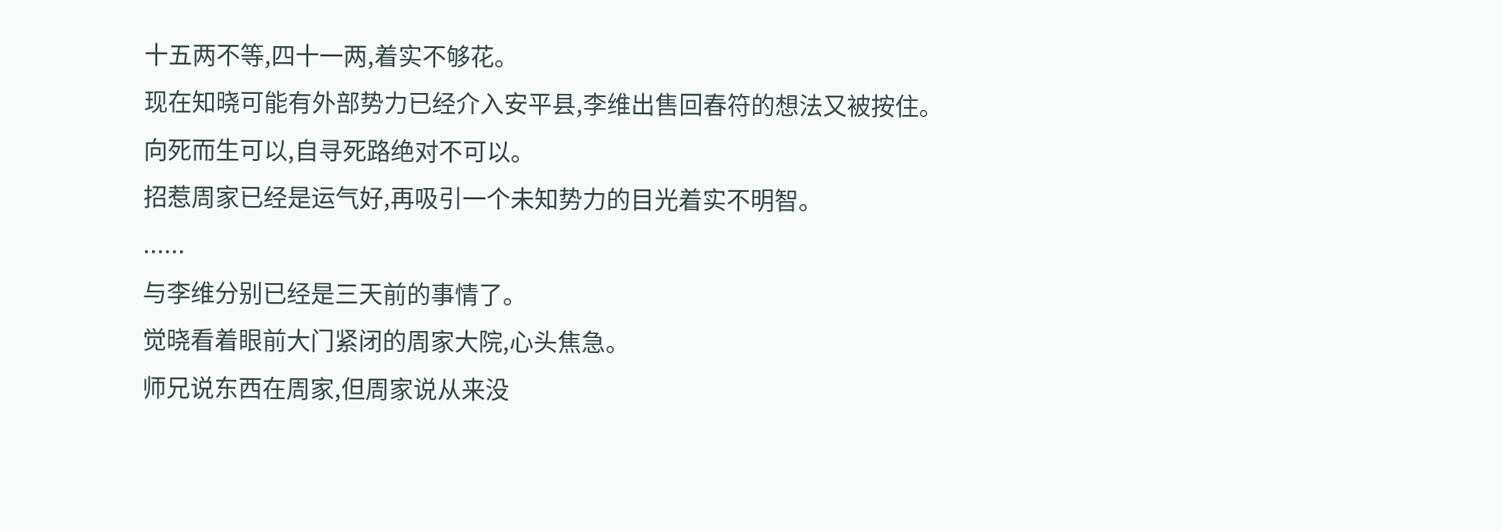十五两不等,四十一两,着实不够花。
现在知晓可能有外部势力已经介入安平县,李维出售回春符的想法又被按住。
向死而生可以,自寻死路绝对不可以。
招惹周家已经是运气好,再吸引一个未知势力的目光着实不明智。
......
与李维分别已经是三天前的事情了。
觉晓看着眼前大门紧闭的周家大院,心头焦急。
师兄说东西在周家,但周家说从来没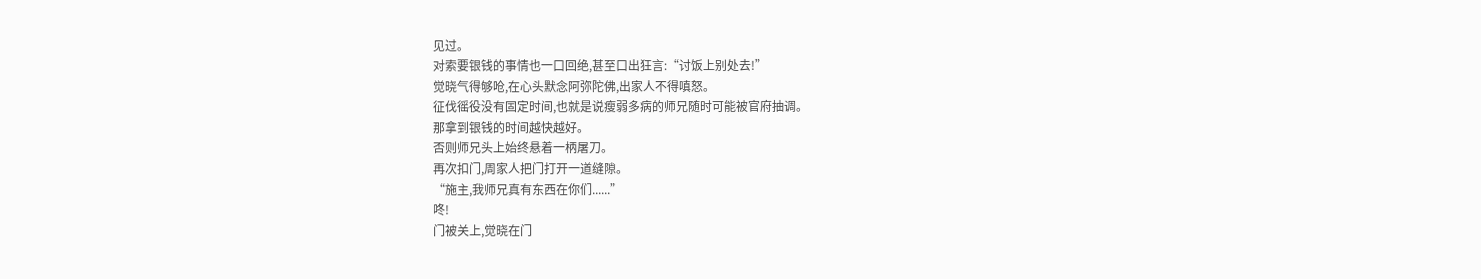见过。
对索要银钱的事情也一口回绝,甚至口出狂言:“讨饭上别处去!”
觉晓气得够呛,在心头默念阿弥陀佛,出家人不得嗔怒。
征伐徭役没有固定时间,也就是说瘦弱多病的师兄随时可能被官府抽调。
那拿到银钱的时间越快越好。
否则师兄头上始终悬着一柄屠刀。
再次扣门,周家人把门打开一道缝隙。
“施主,我师兄真有东西在你们......”
咚!
门被关上,觉晓在门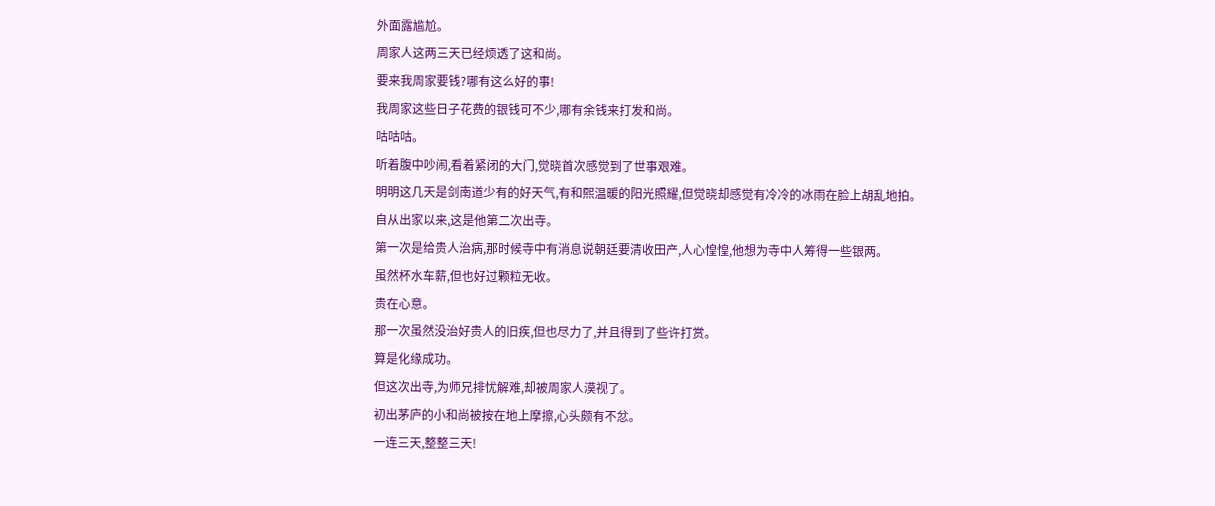外面露尴尬。
周家人这两三天已经烦透了这和尚。
要来我周家要钱?哪有这么好的事!
我周家这些日子花费的银钱可不少,哪有余钱来打发和尚。
咕咕咕。
听着腹中吵闹,看着紧闭的大门,觉晓首次感觉到了世事艰难。
明明这几天是剑南道少有的好天气,有和熙温暖的阳光照耀,但觉晓却感觉有冷冷的冰雨在脸上胡乱地拍。
自从出家以来,这是他第二次出寺。
第一次是给贵人治病,那时候寺中有消息说朝廷要清收田产,人心惶惶,他想为寺中人筹得一些银两。
虽然杯水车薪,但也好过颗粒无收。
贵在心意。
那一次虽然没治好贵人的旧疾,但也尽力了,并且得到了些许打赏。
算是化缘成功。
但这次出寺,为师兄排忧解难,却被周家人漠视了。
初出茅庐的小和尚被按在地上摩擦,心头颇有不忿。
一连三天,整整三天!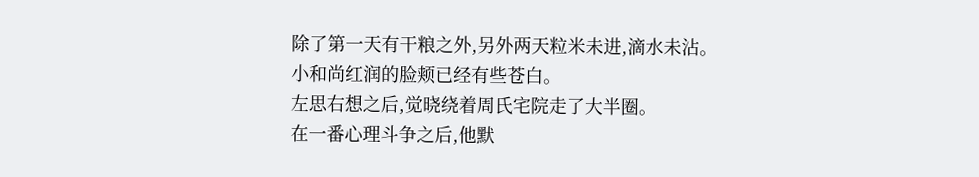除了第一天有干粮之外,另外两天粒米未进,滴水未沾。
小和尚红润的脸颊已经有些苍白。
左思右想之后,觉晓绕着周氏宅院走了大半圈。
在一番心理斗争之后,他默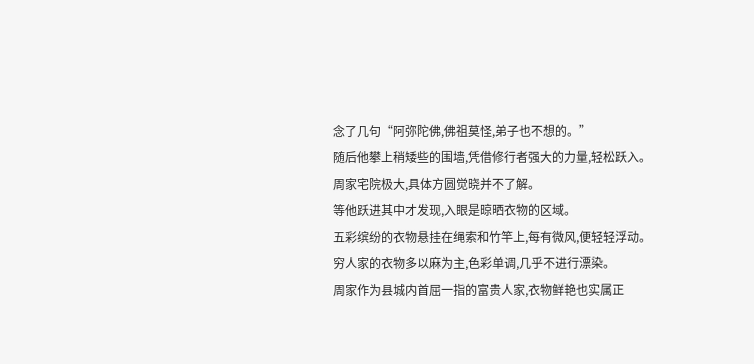念了几句“阿弥陀佛,佛祖莫怪,弟子也不想的。”
随后他攀上稍矮些的围墙,凭借修行者强大的力量,轻松跃入。
周家宅院极大,具体方圆觉晓并不了解。
等他跃进其中才发现,入眼是晾晒衣物的区域。
五彩缤纷的衣物悬挂在绳索和竹竿上,每有微风,便轻轻浮动。
穷人家的衣物多以麻为主,色彩单调,几乎不进行漂染。
周家作为县城内首屈一指的富贵人家,衣物鲜艳也实属正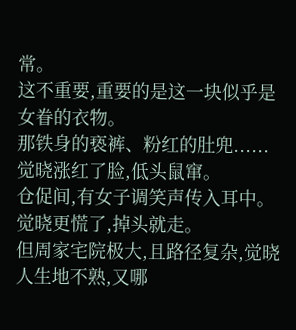常。
这不重要,重要的是这一块似乎是女眷的衣物。
那铁身的亵裤、粉红的肚兜......
觉晓涨红了脸,低头鼠窜。
仓促间,有女子调笑声传入耳中。
觉晓更慌了,掉头就走。
但周家宅院极大,且路径复杂,觉晓人生地不熟,又哪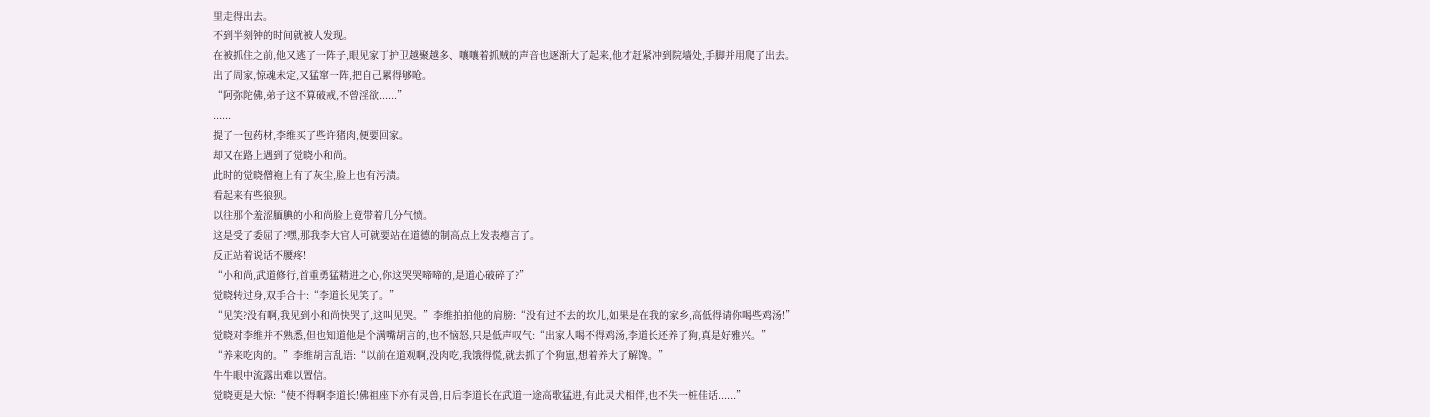里走得出去。
不到半刻钟的时间就被人发现。
在被抓住之前,他又逃了一阵子,眼见家丁护卫越聚越多、嚷嚷着抓贼的声音也逐渐大了起来,他才赶紧冲到院墙处,手脚并用爬了出去。
出了周家,惊魂未定,又猛窜一阵,把自己累得够呛。
“阿弥陀佛,弟子这不算破戒,不曾淫欲......”
......
提了一包药材,李维买了些许猪肉,便要回家。
却又在路上遇到了觉晓小和尚。
此时的觉晓僧袍上有了灰尘,脸上也有污渍。
看起来有些狼狈。
以往那个羞涩腼腆的小和尚脸上竟带着几分气愤。
这是受了委屈了?嘿,那我李大官人可就要站在道德的制高点上发表瘪言了。
反正站着说话不腰疼!
“小和尚,武道修行,首重勇猛精进之心,你这哭哭啼啼的,是道心破碎了?”
觉晓转过身,双手合十:“李道长见笑了。”
“见笑?没有啊,我见到小和尚快哭了,这叫见哭。”李维拍拍他的肩膀:“没有过不去的坎儿,如果是在我的家乡,高低得请你喝些鸡汤!”
觉晓对李维并不熟悉,但也知道他是个满嘴胡言的,也不恼怒,只是低声叹气:“出家人喝不得鸡汤,李道长还养了狗,真是好雅兴。”
“养来吃肉的。”李维胡言乱语:“以前在道观啊,没肉吃,我饿得慌,就去抓了个狗崽,想着养大了解馋。”
牛牛眼中流露出难以置信。
觉晓更是大惊:“使不得啊李道长!佛祖座下亦有灵兽,日后李道长在武道一途高歌猛进,有此灵犬相伴,也不失一桩佳话......”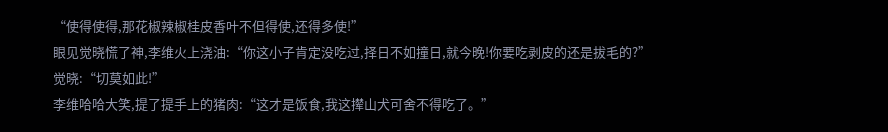“使得使得,那花椒辣椒桂皮香叶不但得使,还得多使!”
眼见觉晓慌了神,李维火上浇油:“你这小子肯定没吃过,择日不如撞日,就今晚!你要吃剥皮的还是拔毛的?”
觉晓:“切莫如此!”
李维哈哈大笑,提了提手上的猪肉:“这才是饭食,我这撵山犬可舍不得吃了。”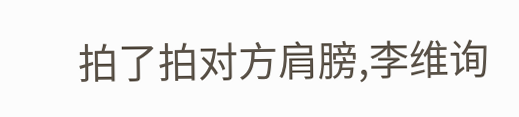拍了拍对方肩膀,李维询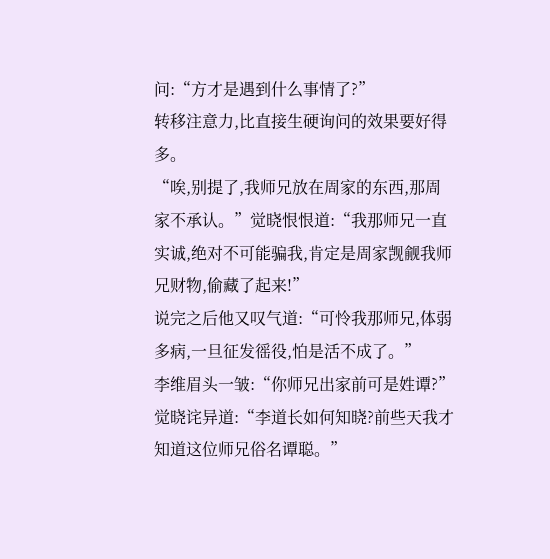问:“方才是遇到什么事情了?”
转移注意力,比直接生硬询问的效果要好得多。
“唉,别提了,我师兄放在周家的东西,那周家不承认。”觉晓恨恨道:“我那师兄一直实诚,绝对不可能骗我,肯定是周家觊觎我师兄财物,偷藏了起来!”
说完之后他又叹气道:“可怜我那师兄,体弱多病,一旦征发徭役,怕是活不成了。”
李维眉头一皱:“你师兄出家前可是姓谭?”
觉晓诧异道:“李道长如何知晓?前些天我才知道这位师兄俗名谭聪。”